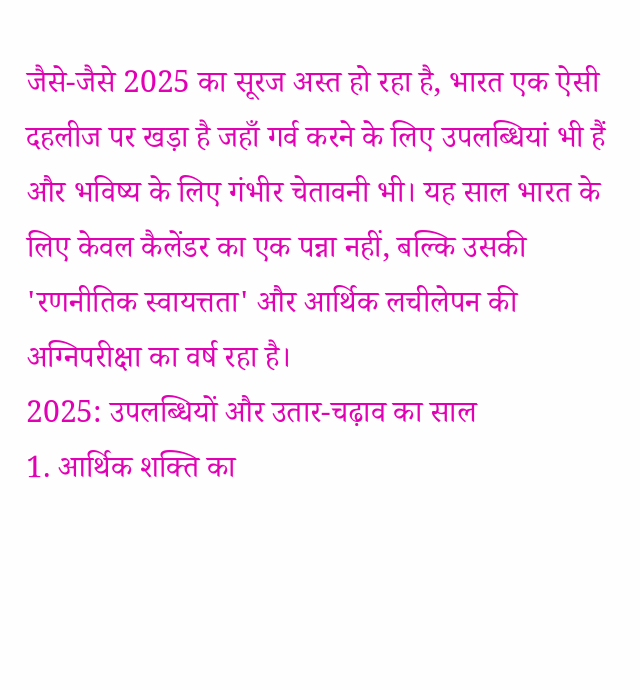जैसे-जैसे 2025 का सूरज अस्त हो रहा है, भारत एक ऐसी दहलीज पर खड़ा है जहाँ गर्व करने के लिए उपलब्धियां भी हैं और भविष्य के लिए गंभीर चेतावनी भी। यह साल भारत के लिए केवल कैलेंडर का एक पन्ना नहीं, बल्कि उसकी 'रणनीतिक स्वायत्तता' और आर्थिक लचीलेपन की अग्निपरीक्षा का वर्ष रहा है।
2025: उपलब्धियों और उतार-चढ़ाव का साल
1. आर्थिक शक्ति का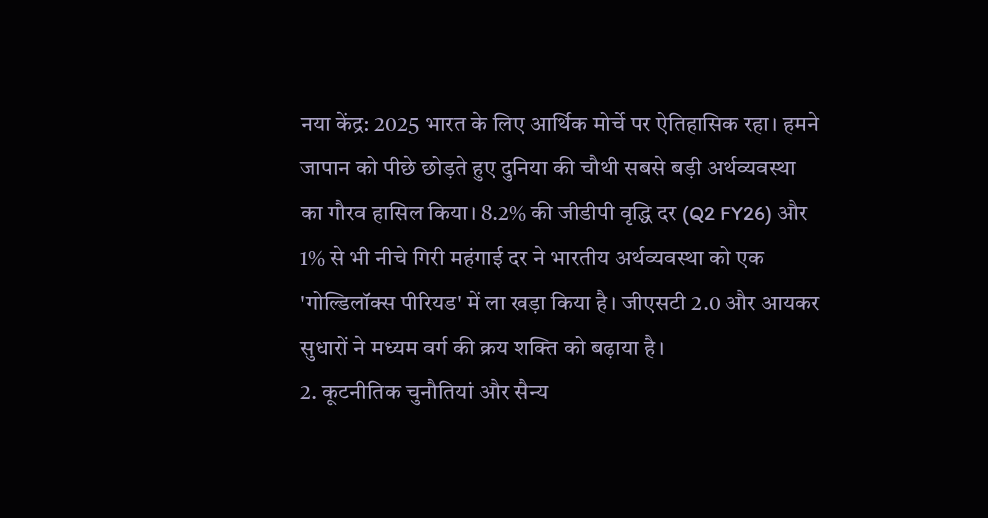नया केंद्र: 2025 भारत के लिए आर्थिक मोर्चे पर ऐतिहासिक रहा। हमने जापान को पीछे छोड़ते हुए दुनिया की चौथी सबसे बड़ी अर्थव्यवस्था का गौरव हासिल किया। 8.2% की जीडीपी वृद्धि दर (Q2 FY26) और 1% से भी नीचे गिरी महंगाई दर ने भारतीय अर्थव्यवस्था को एक 'गोल्डिलॉक्स पीरियड' में ला खड़ा किया है। जीएसटी 2.0 और आयकर सुधारों ने मध्यम वर्ग की क्रय शक्ति को बढ़ाया है।
2. कूटनीतिक चुनौतियां और सैन्य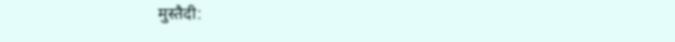मुस्तैदी: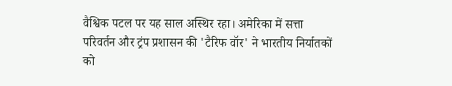वैश्विक पटल पर यह साल अस्थिर रहा। अमेरिका में सत्ता परिवर्तन और ट्रंप प्रशासन की 'टैरिफ वॉर' ने भारतीय निर्यातकों को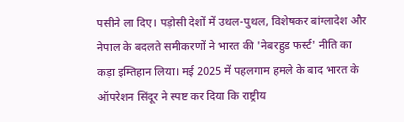पसीने ला दिए। पड़ोसी देशों में उथल-पुथल, विशेषकर बांग्लादेश और नेपाल के बदलते समीकरणों ने भारत की 'नेबरहुड फर्स्ट' नीति का कड़ा इम्तिहान लिया। मई 2025 में पहलगाम हमले के बाद भारत के ऑपरेशन सिंदूर ने स्पष्ट कर दिया कि राष्ट्रीय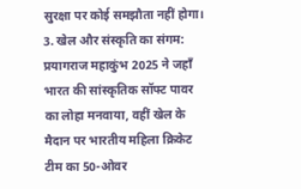सुरक्षा पर कोई समझौता नहीं होगा।
3. खेल और संस्कृति का संगम:
प्रयागराज महाकुंभ 2025 ने जहाँ भारत की सांस्कृतिक सॉफ्ट पावर का लोहा मनवाया, वहीं खेल के मैदान पर भारतीय महिला क्रिकेट टीम का 50-ओवर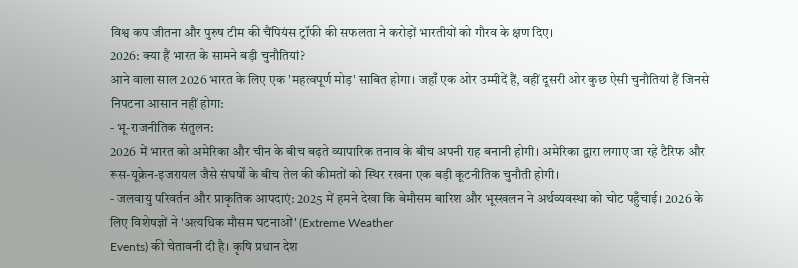विश्व कप जीतना और पुरुष टीम की चैंपियंस ट्रॉफी की सफलता ने करोड़ों भारतीयों को गौरव के क्षण दिए।
2026: क्या हैं भारत के सामने बड़ी चुनौतियां?
आने वाला साल 2026 भारत के लिए एक 'महत्वपूर्ण मोड़' साबित होगा। जहाँ एक ओर उम्मीदें हैं, वहीं दूसरी ओर कुछ ऐसी चुनौतियां हैं जिनसे निपटना आसान नहीं होगा:
- भू-राजनीतिक संतुलन:
2026 में भारत को अमेरिका और चीन के बीच बढ़ते व्यापारिक तनाव के बीच अपनी राह बनानी होगी। अमेरिका द्वारा लगाए जा रहे टैरिफ और रूस-यूक्रेन-इजरायल जैसे संघर्षों के बीच तेल की कीमतों को स्थिर रखना एक बड़ी कूटनीतिक चुनौती होगी।
- जलवायु परिवर्तन और प्राकृतिक आपदाएं: 2025 में हमने देखा कि बेमौसम बारिश और भूस्खलन ने अर्थव्यवस्था को चोट पहुँचाई। 2026 के लिए विशेषज्ञों ने 'अत्यधिक मौसम घटनाओं' (Extreme Weather
Events) की चेतावनी दी है। कृषि प्रधान देश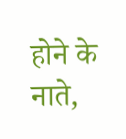होने के नाते,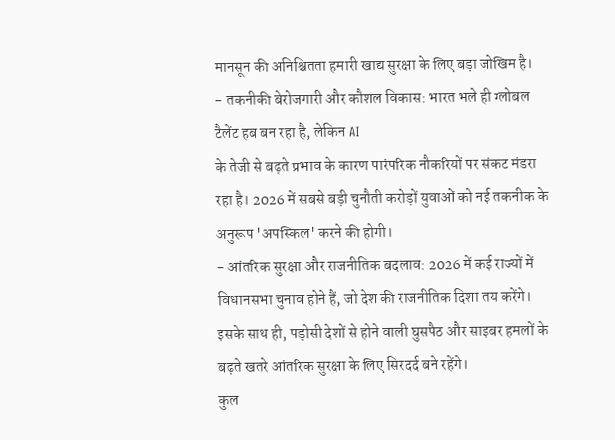मानसून की अनिश्चितता हमारी खाद्य सुरक्षा के लिए बड़ा जोखिम है।
- तकनीकी बेरोजगारी और कौशल विकास: भारत भले ही ग्लोबल टैलेंट हब बन रहा है, लेकिन AI
के तेजी से बढ़ते प्रभाव के कारण पारंपरिक नौकरियों पर संकट मंडरा रहा है। 2026 में सबसे बड़ी चुनौती करोड़ों युवाओं को नई तकनीक के अनुरूप 'अपस्किल' करने की होगी।
- आंतरिक सुरक्षा और राजनीतिक बदलाव: 2026 में कई राज्यों में विधानसभा चुनाव होने हैं, जो देश की राजनीतिक दिशा तय करेंगे। इसके साथ ही, पड़ोसी देशों से होने वाली घुसपैठ और साइबर हमलों के बढ़ते खतरे आंतरिक सुरक्षा के लिए सिरदर्द बने रहेंगे।
कुल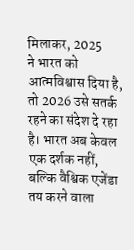मिलाकर, 2025
ने भारत को आत्मविश्वास दिया है, तो 2026 उसे सतर्क रहने का संदेश दे रहा है। भारत अब केवल एक दर्शक नहीं, बल्कि वैश्विक एजेंडा तय करने वाला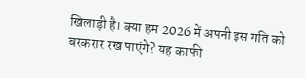खिलाड़ी है। क्या हम 2026 में अपनी इस गति को बरकरार रख पाएंगे? यह काफी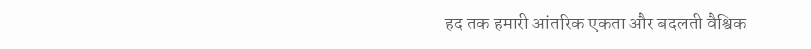हद तक हमारी आंतरिक एकता और बदलती वैश्विक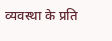व्यवस्था के प्रति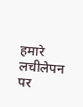हमारे लचीलेपन पर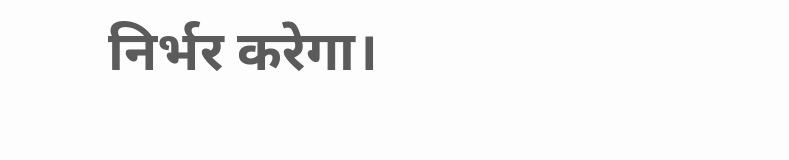निर्भर करेगा।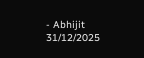- Abhijit
31/12/2025